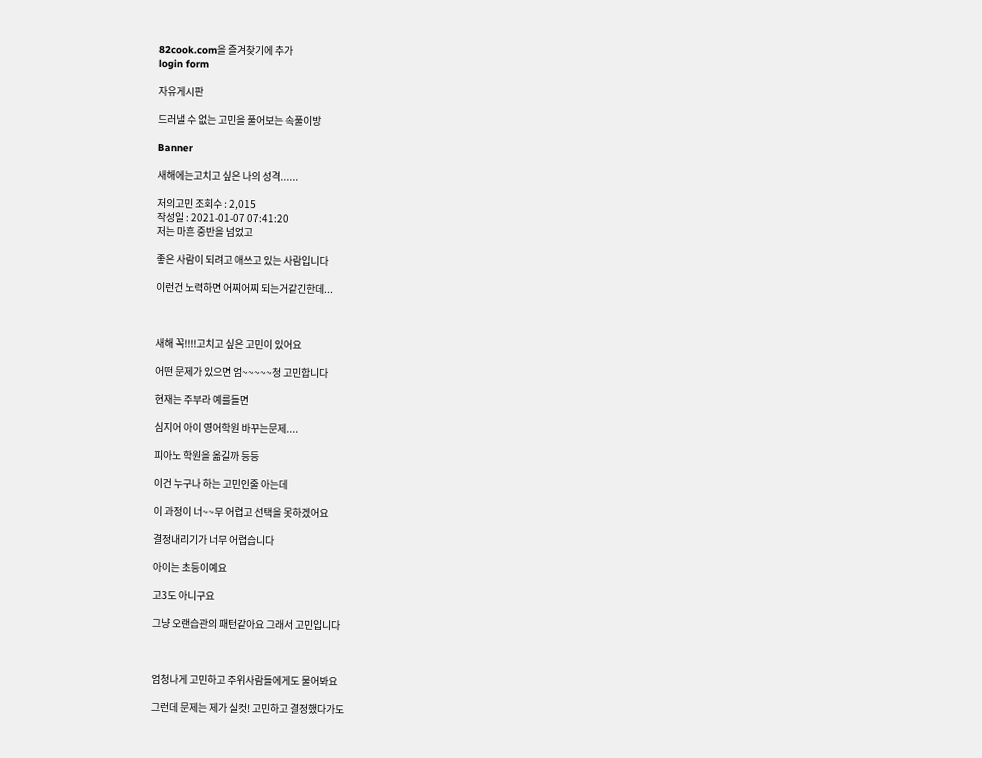82cook.com을 즐겨찾기에 추가
login form

자유게시판

드러낼 수 없는 고민을 풀어보는 속풀이방

Banner

새해에는고치고 싶은 나의 성격......

저의고민 조회수 : 2,015
작성일 : 2021-01-07 07:41:20
저는 마흔 중반을 넘었고

좋은 사람이 되려고 애쓰고 있는 사람입니다

이런건 노력하면 어찌어찌 되는거같긴한데...



새해 꼭!!!!고치고 싶은 고민이 있어요

어떤 문제가 있으면 엄~~~~~청 고민합니다

현재는 주부라 예를들면

심지어 아이 영어학원 바꾸는문제....

피아노 학원을 옮길까 등등

이건 누구나 하는 고민인줄 아는데

이 과정이 너~~무 어렵고 선택을 못하겠어요

결정내리기가 너무 어렵습니다

아이는 초등이예요

고3도 아니구요

그냥 오랜습관의 패턴같아요 그래서 고민입니다



엄청나게 고민하고 주위사람들에게도 물어봐요

그런데 문제는 제가 실컷! 고민하고 결정했다가도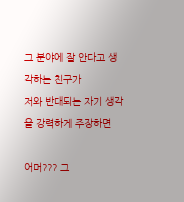그 분야에 잘 안다고 생각하는 친구가
저와 반대되는 자기 생각을 강력하게 주장하면

어머??? 그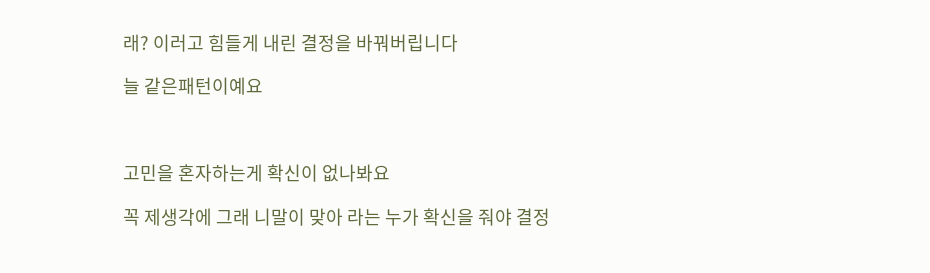래? 이러고 힘들게 내린 결정을 바꿔버립니다

늘 같은패턴이예요



고민을 혼자하는게 확신이 없나봐요

꼭 제생각에 그래 니말이 맞아 라는 누가 확신을 줘야 결정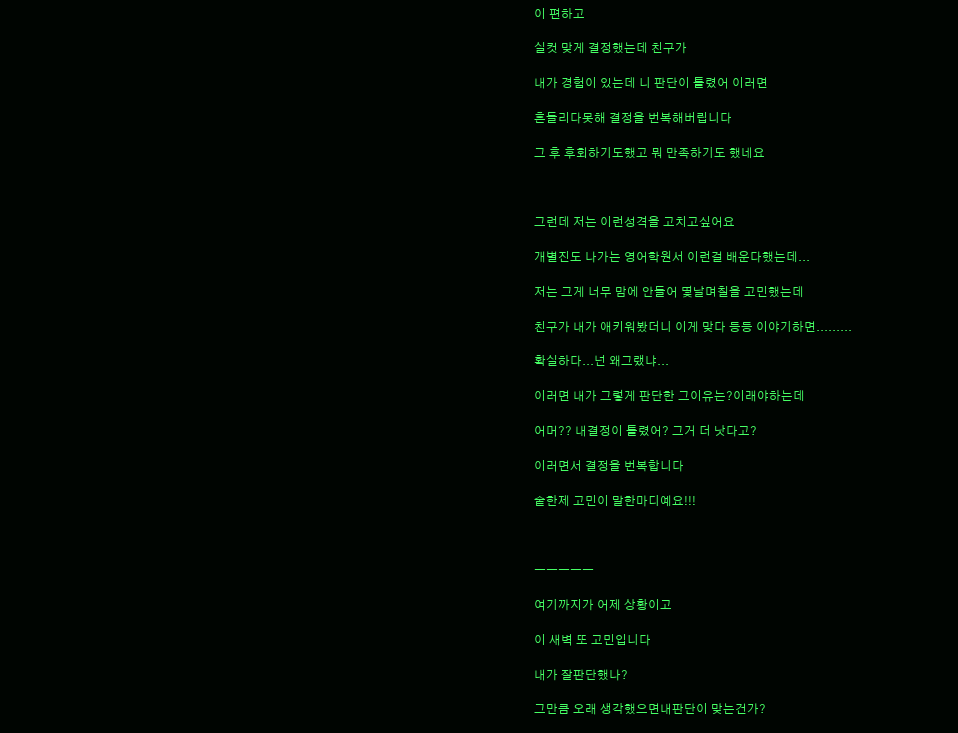이 편하고

실컷 맞게 결정했는데 친구가

내가 경험이 있는데 니 판단이 틀렸어 이러면

흔들리다못해 결정을 번복해버립니다

그 후 후회하기도했고 뭐 만족하기도 했네요



그런데 저는 이런성격을 고치고싶어요

개별진도 나가는 영어학원서 이런걸 배운다했는데...

저는 그게 너무 맘에 안들어 몇날며칠을 고민했는데

친구가 내가 애키워봤더니 이게 맞다 등등 이야기하면.........

확실하다...넌 왜그랬냐...

이러면 내가 그렇게 판단한 그이유는?이래야하는데

어머?? 내결정이 틀렸어? 그거 더 낫다고?

이러면서 결정을 번복합니다

숱한제 고민이 말한마디예요!!!



ㅡㅡㅡㅡㅡ

여기까지가 어제 상황이고

이 새벽 또 고민입니다

내가 잘판단했나?

그만큼 오래 생각했으면내판단이 맞는건가?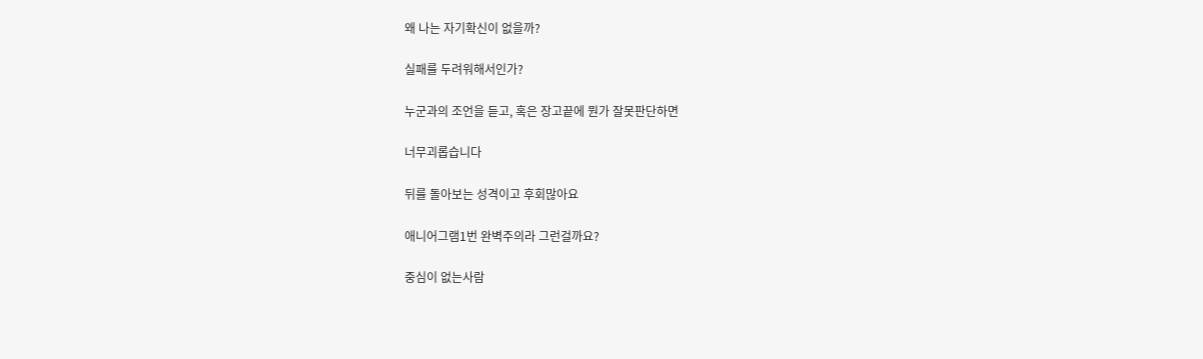왜 나는 자기확신이 없을까?

실패를 두려워해서인가?

누군과의 조언을 듣고, 혹은 장고끝에 뭔가 잘못판단하면

너무괴롭습니다

뒤를 돌아보는 성격이고 후회많아요

애니어그램1번 완벽주의라 그런걸까요?

중심이 없는사람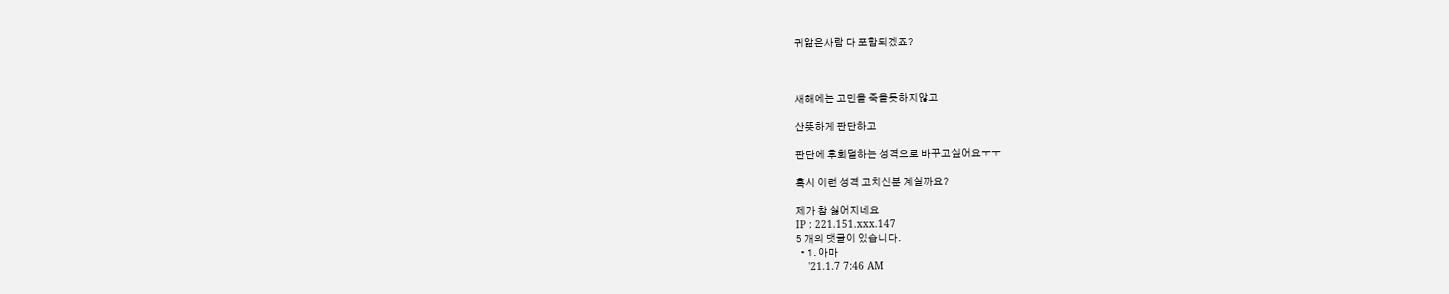귀앒은사람 다 포함되겠죠?



새해에는 고민을 죽을듯하지않고

산뜻하게 판단하고

판단에 후회덜하는 성격으로 바꾸고싶어요ㅜㅜ

혹시 이런 성격 고치신분 계실까요?

제가 참 싫어지네요
IP : 221.151.xxx.147
5 개의 댓글이 있습니다.
  • 1. 아마
    '21.1.7 7:46 AM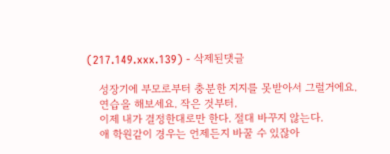(217.149.xxx.139) - 삭제된댓글

    성장기에 부모로부터 충분한 지지를 못받아서 그럴거에요.
    연습을 해보세요. 작은 것부터.
    이제 내가 결정한대로만 한다. 절대 바꾸지 않는다.
    애 학원같이 경우는 언제든지 바꿀 수 있잖아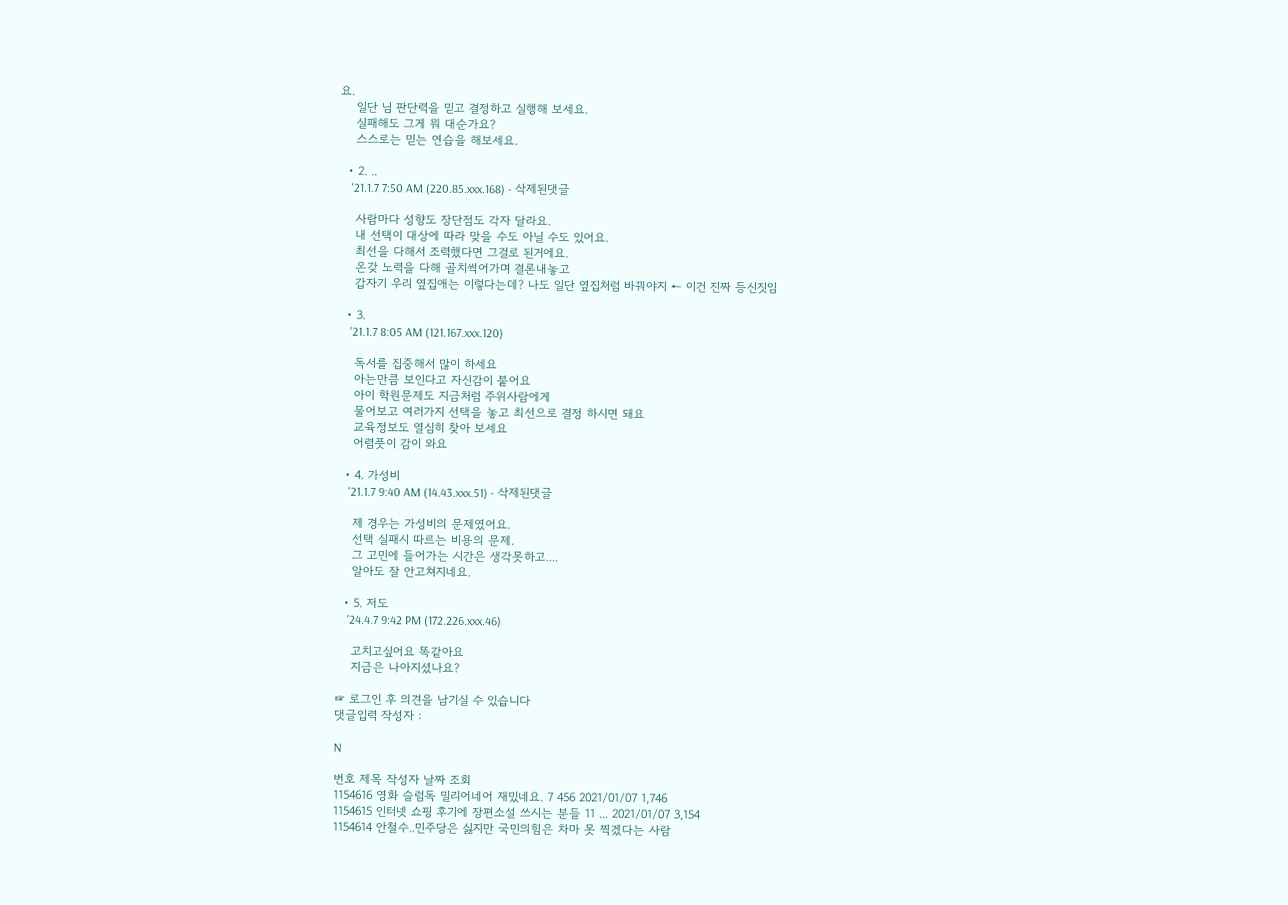요.
    일단 님 판단력을 믿고 결정하고 실행해 보세요.
    실패해도 그게 뭐 대순가요?
    스스로는 믿는 연습을 해보세요.

  • 2. ..
    '21.1.7 7:50 AM (220.85.xxx.168) - 삭제된댓글

    사람마다 성향도 장단점도 각자 달라요.
    내 선택이 대상에 따라 맞을 수도 아닐 수도 있어요.
    최선을 다해서 조력했다면 그걸로 된거에요.
    온갖 노력을 다해 골치썩어가며 결론내놓고
    갑자기 우리 옆집애는 이렇다는데? 나도 일단 옆집처럼 바꿔야지 ← 이건 진짜 등신짓임

  • 3.
    '21.1.7 8:05 AM (121.167.xxx.120)

    독서를 집중해서 많이 하세요
    아는만큼 보인다고 자신감이 붙어요
    아이 학원문제도 지금처럼 주위사람에게
    물어보고 여러가지 선택을 놓고 최선으로 결정 하시면 돼요
    교육정보도 열심히 찾아 보세요
    어렴풋이 감이 와요

  • 4. 가성비
    '21.1.7 9:40 AM (14.43.xxx.51) - 삭제된댓글

    제 경우는 가성비의 문제였어요.
    선택 실패시 따르는 비용의 문제.
    그 고민에 들어가는 시간은 생각못하고....
    알아도 잘 안고쳐지네요.

  • 5. 저도
    '24.4.7 9:42 PM (172.226.xxx.46)

    고치고싶어요 똑같아요
    지금은 나아지셨나요?

☞ 로그인 후 의견을 남기실 수 있습니다
댓글입력 작성자 :

N

번호 제목 작성자 날짜 조회
1154616 영화 슬럼독 밀리어네어 재밌네요. 7 456 2021/01/07 1,746
1154615 인터넷 쇼핑 후기에 장편소설 쓰시는 분들 11 ... 2021/01/07 3,154
1154614 안철수..민주당은 싫지만 국민의힘은 차마 못 찍겠다는 사람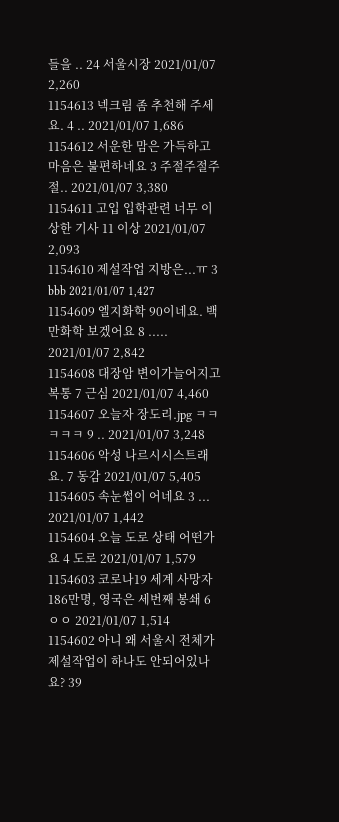들을 .. 24 서울시장 2021/01/07 2,260
1154613 넥크림 좀 추천해 주세요. 4 .. 2021/01/07 1,686
1154612 서운한 맘은 가득하고 마음은 불편하네요 3 주절주절주절.. 2021/01/07 3,380
1154611 고입 입학관련 너무 이상한 기사 11 이상 2021/01/07 2,093
1154610 제설작업 지방은...ㅠ 3 bbb 2021/01/07 1,427
1154609 엘지화학 90이네요. 백만화학 보겠어요 8 ..... 2021/01/07 2,842
1154608 대장암 변이가늘어지고 복통 7 근심 2021/01/07 4,460
1154607 오늘자 장도리.jpg ㅋㅋㅋㅋㅋ 9 .. 2021/01/07 3,248
1154606 악성 나르시시스트래요. 7 동감 2021/01/07 5,405
1154605 속눈썹이 어네요 3 ... 2021/01/07 1,442
1154604 오늘 도로 상태 어떤가요 4 도로 2021/01/07 1,579
1154603 코로나19 세계 사망자 186만명, 영국은 세번째 봉쇄 6 ㅇㅇ 2021/01/07 1,514
1154602 아니 왜 서울시 전체가 제설작업이 하나도 안되어있나요? 39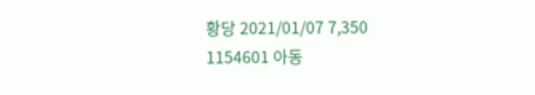황당 2021/01/07 7,350
1154601 아동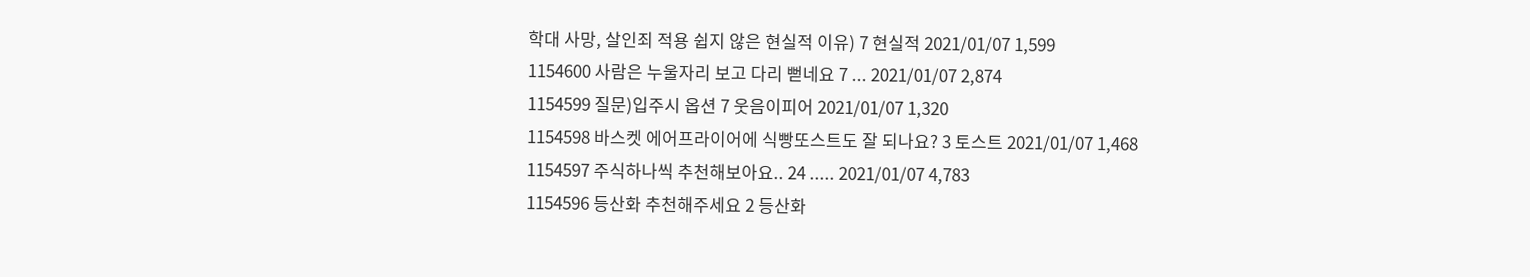학대 사망, 살인죄 적용 쉽지 않은 현실적 이유) 7 현실적 2021/01/07 1,599
1154600 사람은 누울자리 보고 다리 뻗네요 7 ... 2021/01/07 2,874
1154599 질문)입주시 옵션 7 웃음이피어 2021/01/07 1,320
1154598 바스켓 에어프라이어에 식빵또스트도 잘 되나요? 3 토스트 2021/01/07 1,468
1154597 주식하나씩 추천해보아요.. 24 ..... 2021/01/07 4,783
1154596 등산화 추천해주세요 2 등산화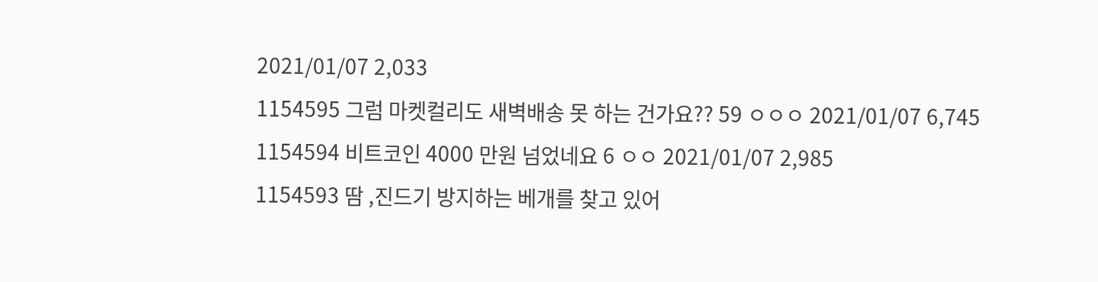2021/01/07 2,033
1154595 그럼 마켓컬리도 새벽배송 못 하는 건가요?? 59 ㅇㅇㅇ 2021/01/07 6,745
1154594 비트코인 4000 만원 넘었네요 6 ㅇㅇ 2021/01/07 2,985
1154593 땀 ,진드기 방지하는 베개를 찾고 있어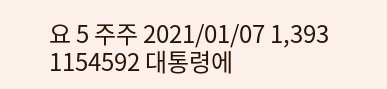요 5 주주 2021/01/07 1,393
1154592 대통령에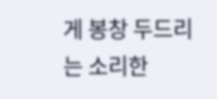게 봉창 두드리는 소리한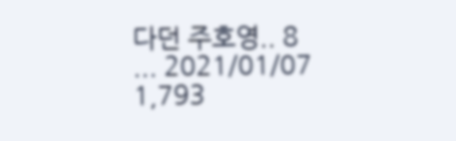다던 주호영.. 8 ... 2021/01/07 1,793